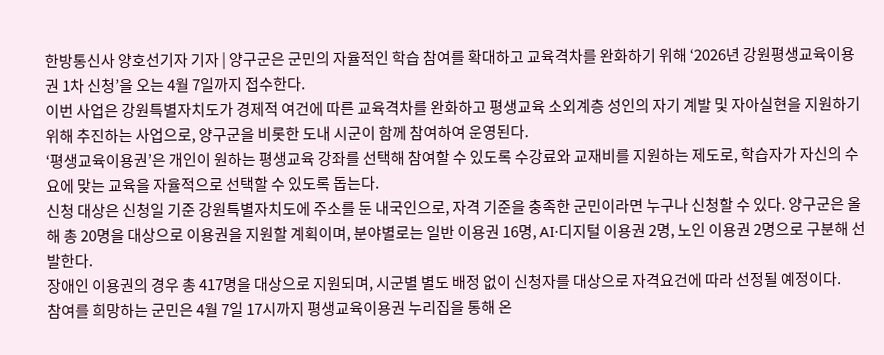한방통신사 양호선기자 기자 | 양구군은 군민의 자율적인 학습 참여를 확대하고 교육격차를 완화하기 위해 ‘2026년 강원평생교육이용권 1차 신청’을 오는 4월 7일까지 접수한다.
이번 사업은 강원특별자치도가 경제적 여건에 따른 교육격차를 완화하고 평생교육 소외계층 성인의 자기 계발 및 자아실현을 지원하기 위해 추진하는 사업으로, 양구군을 비롯한 도내 시군이 함께 참여하여 운영된다.
‘평생교육이용권’은 개인이 원하는 평생교육 강좌를 선택해 참여할 수 있도록 수강료와 교재비를 지원하는 제도로, 학습자가 자신의 수요에 맞는 교육을 자율적으로 선택할 수 있도록 돕는다.
신청 대상은 신청일 기준 강원특별자치도에 주소를 둔 내국인으로, 자격 기준을 충족한 군민이라면 누구나 신청할 수 있다. 양구군은 올해 총 20명을 대상으로 이용권을 지원할 계획이며, 분야별로는 일반 이용권 16명, AI·디지털 이용권 2명, 노인 이용권 2명으로 구분해 선발한다.
장애인 이용권의 경우 총 417명을 대상으로 지원되며, 시군별 별도 배정 없이 신청자를 대상으로 자격요건에 따라 선정될 예정이다.
참여를 희망하는 군민은 4월 7일 17시까지 평생교육이용권 누리집을 통해 온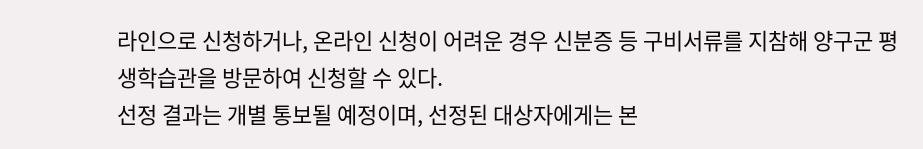라인으로 신청하거나, 온라인 신청이 어려운 경우 신분증 등 구비서류를 지참해 양구군 평생학습관을 방문하여 신청할 수 있다.
선정 결과는 개별 통보될 예정이며, 선정된 대상자에게는 본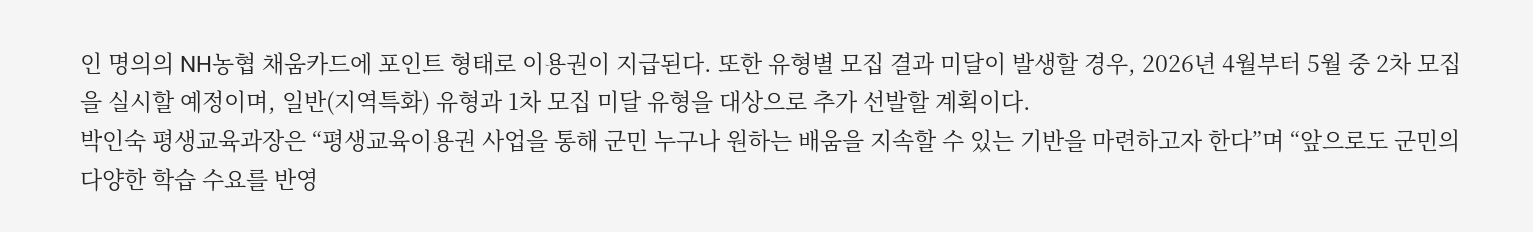인 명의의 NH농협 채움카드에 포인트 형태로 이용권이 지급된다. 또한 유형별 모집 결과 미달이 발생할 경우, 2026년 4월부터 5월 중 2차 모집을 실시할 예정이며, 일반(지역특화) 유형과 1차 모집 미달 유형을 대상으로 추가 선발할 계획이다.
박인숙 평생교육과장은 “평생교육이용권 사업을 통해 군민 누구나 원하는 배움을 지속할 수 있는 기반을 마련하고자 한다”며 “앞으로도 군민의 다양한 학습 수요를 반영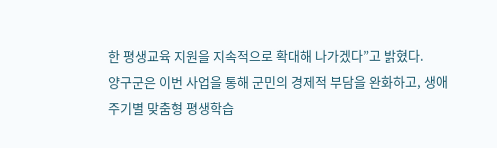한 평생교육 지원을 지속적으로 확대해 나가겠다”고 밝혔다.
양구군은 이번 사업을 통해 군민의 경제적 부담을 완화하고, 생애주기별 맞춤형 평생학습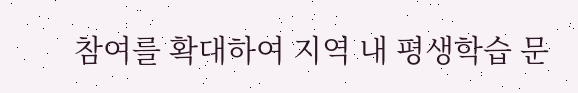참여를 확대하여 지역 내 평생학습 문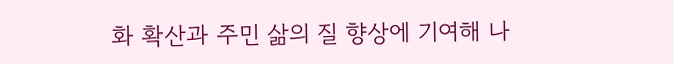화 확산과 주민 삶의 질 향상에 기여해 나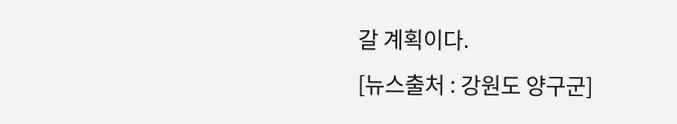갈 계획이다.
[뉴스출처 : 강원도 양구군]